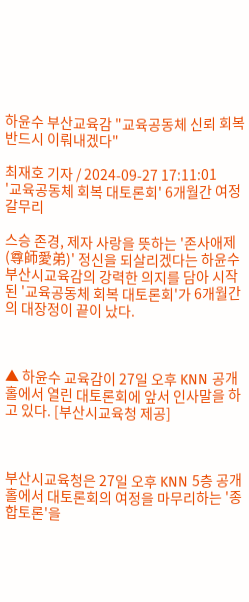하윤수 부산교육감 "교육공동체 신뢰 회복 반드시 이뤄내겠다"

최재호 기자 / 2024-09-27 17:11:01
'교육공동체 회복 대토론회' 6개월간 여정 갈무리

스승 존경, 제자 사랑을 뜻하는 '존사애제(尊師愛弟)' 정신을 되살리겠다는 하윤수 부산시교육감의 강력한 의지를 담아 시작된 '교육공동체 회복 대토론회'가 6개월간의 대장정이 끝이 났다.



▲ 하윤수 교육감이 27일 오후 KNN 공개홀에서 열린 대토론회에 앞서 인사말을 하고 있다. [부산시교육청 제공]



부산시교육청은 27일 오후 KNN 5층 공개홀에서 대토론회의 여정을 마무리하는 '종합토론'을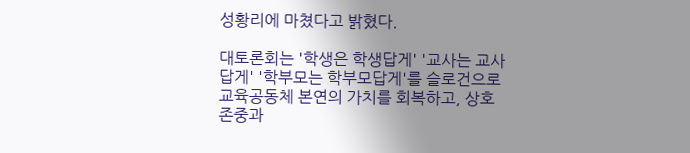성황리에 마쳤다고 밝혔다.

대토론회는 '학생은 학생답게' '교사는 교사답게' '학부모는 학부모답게'를 슬로건으로 교육공동체 본연의 가치를 회복하고, 상호 존중과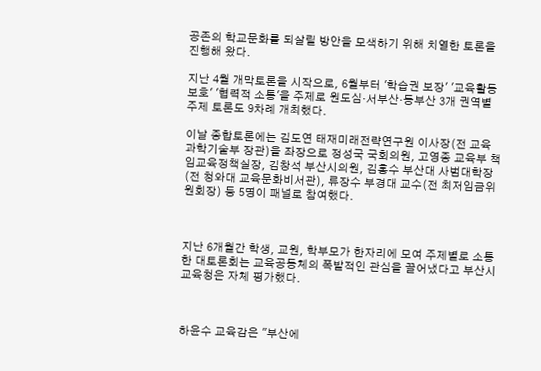공존의 학교문화를 되살릴 방안을 모색하기 위해 치열한 토론을 진행해 왔다.

지난 4월 개막토론을 시작으로, 6월부터 '학습권 보장' '교육활동 보호' '협력적 소통'을 주제로 원도심·서부산·동부산 3개 권역별 주제 토론도 9차례 개최했다.

이날 종합토론에는 김도연 태재미래전략연구원 이사장(전 교육과학기술부 장관)을 좌장으로 정성국 국회의원, 고영종 교육부 책임교육정책실장, 김창석 부산시의원, 김홍수 부산대 사범대학장(전 청와대 교육문화비서관), 류장수 부경대 교수(전 최저임금위원회장) 등 5명이 패널로 참여했다.



지난 6개월간 학생, 교원, 학부모가 한자리에 모여 주제별로 소통한 대토론회는 교육공동체의 폭발적인 관심을 끌어냈다고 부산시교육청은 자체 평가했다.



하윤수 교육감은 "부산에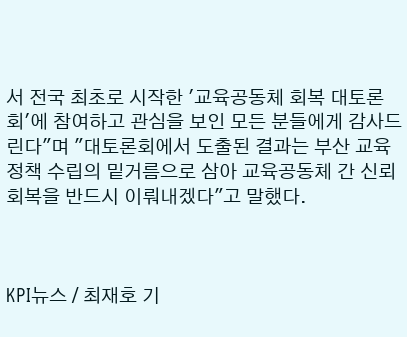서 전국 최초로 시작한 '교육공동체 회복 대토론회'에 참여하고 관심을 보인 모든 분들에게 감사드린다"며 "대토론회에서 도출된 결과는 부산 교육정책 수립의 밑거름으로 삼아 교육공동체 간 신뢰 회복을 반드시 이뤄내겠다"고 말했다.



KPI뉴스 / 최재호 기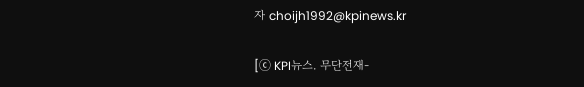자 choijh1992@kpinews.kr

[ⓒ KPI뉴스. 무단전재-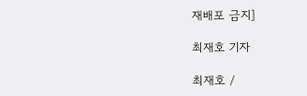재배포 금지]

최재호 기자

최재호 /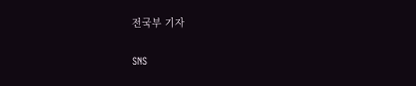전국부 기자

SNS